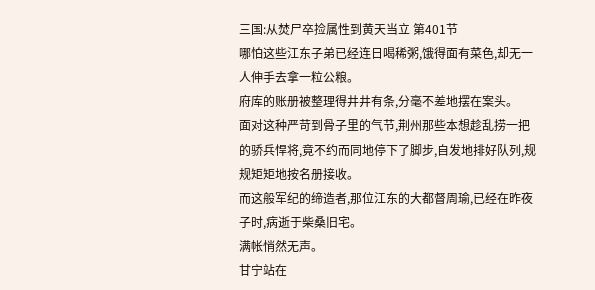三国:从焚尸卒捡属性到黄天当立 第401节
哪怕这些江东子弟已经连日喝稀粥,饿得面有菜色,却无一人伸手去拿一粒公粮。
府库的账册被整理得井井有条,分毫不差地摆在案头。
面对这种严苛到骨子里的气节,荆州那些本想趁乱捞一把的骄兵悍将,竟不约而同地停下了脚步,自发地排好队列,规规矩矩地按名册接收。
而这般军纪的缔造者,那位江东的大都督周瑜,已经在昨夜子时,病逝于柴桑旧宅。
满帐悄然无声。
甘宁站在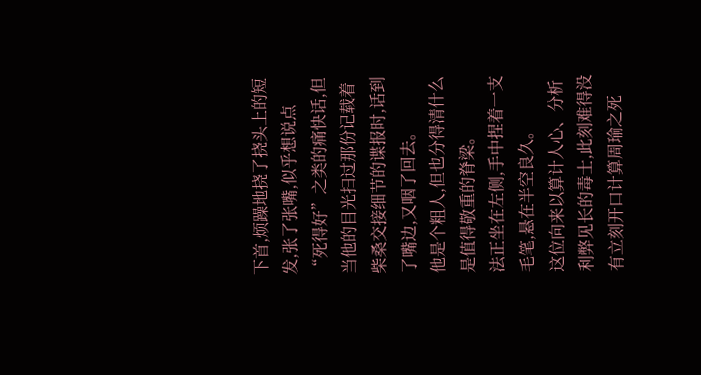下首,烦躁地挠了挠头上的短发,张了张嘴,似乎想说点“死得好”之类的痛快话,但当他的目光扫过那份记载着柴桑交接细节的谍报时,话到了嘴边,又咽了回去。
他是个粗人,但也分得清什么是值得敬重的脊梁。
法正坐在左侧,手中捏着一支毛笔,悬在半空良久。
这位向来以算计人心、分析利弊见长的毒士,此刻难得没有立刻开口计算周瑜之死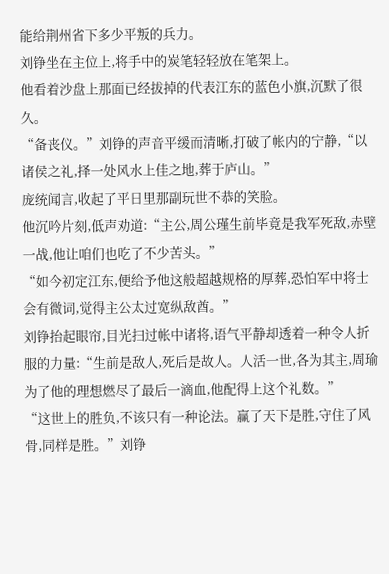能给荆州省下多少平叛的兵力。
刘铮坐在主位上,将手中的炭笔轻轻放在笔架上。
他看着沙盘上那面已经拔掉的代表江东的蓝色小旗,沉默了很久。
“备丧仪。”刘铮的声音平缓而清晰,打破了帐内的宁静,“以诸侯之礼,择一处风水上佳之地,葬于庐山。”
庞统闻言,收起了平日里那副玩世不恭的笑脸。
他沉吟片刻,低声劝道:“主公,周公瑾生前毕竟是我军死敌,赤壁一战,他让咱们也吃了不少苦头。”
“如今初定江东,便给予他这般超越规格的厚葬,恐怕军中将士会有微词,觉得主公太过宽纵敌酋。”
刘铮抬起眼帘,目光扫过帐中诸将,语气平静却透着一种令人折服的力量:“生前是敌人,死后是故人。人活一世,各为其主,周瑜为了他的理想燃尽了最后一滴血,他配得上这个礼数。”
“这世上的胜负,不该只有一种论法。赢了天下是胜,守住了风骨,同样是胜。”刘铮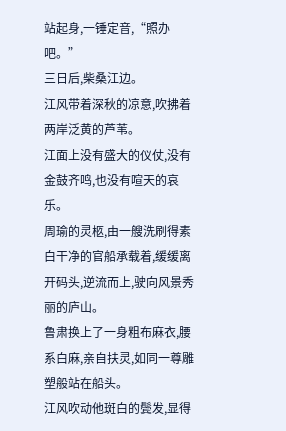站起身,一锤定音,“照办吧。”
三日后,柴桑江边。
江风带着深秋的凉意,吹拂着两岸泛黄的芦苇。
江面上没有盛大的仪仗,没有金鼓齐鸣,也没有喧天的哀乐。
周瑜的灵柩,由一艘洗刷得素白干净的官船承载着,缓缓离开码头,逆流而上,驶向风景秀丽的庐山。
鲁肃换上了一身粗布麻衣,腰系白麻,亲自扶灵,如同一尊雕塑般站在船头。
江风吹动他斑白的鬓发,显得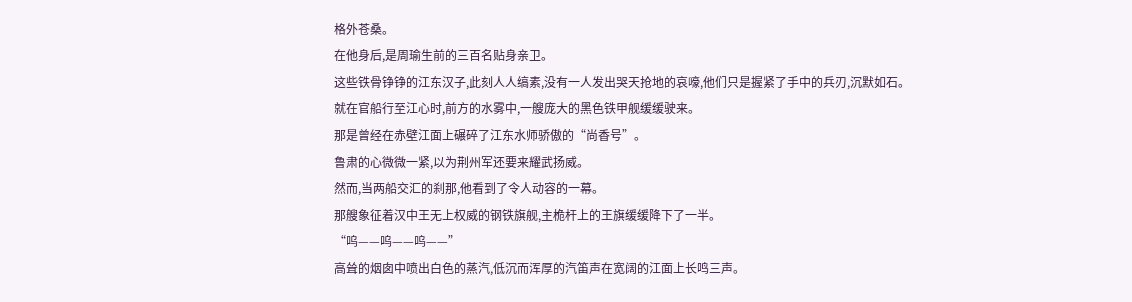格外苍桑。
在他身后,是周瑜生前的三百名贴身亲卫。
这些铁骨铮铮的江东汉子,此刻人人缟素,没有一人发出哭天抢地的哀嚎,他们只是握紧了手中的兵刃,沉默如石。
就在官船行至江心时,前方的水雾中,一艘庞大的黑色铁甲舰缓缓驶来。
那是曾经在赤壁江面上碾碎了江东水师骄傲的“尚香号”。
鲁肃的心微微一紧,以为荆州军还要来耀武扬威。
然而,当两船交汇的刹那,他看到了令人动容的一幕。
那艘象征着汉中王无上权威的钢铁旗舰,主桅杆上的王旗缓缓降下了一半。
“呜——呜——呜——”
高耸的烟囱中喷出白色的蒸汽,低沉而浑厚的汽笛声在宽阔的江面上长鸣三声。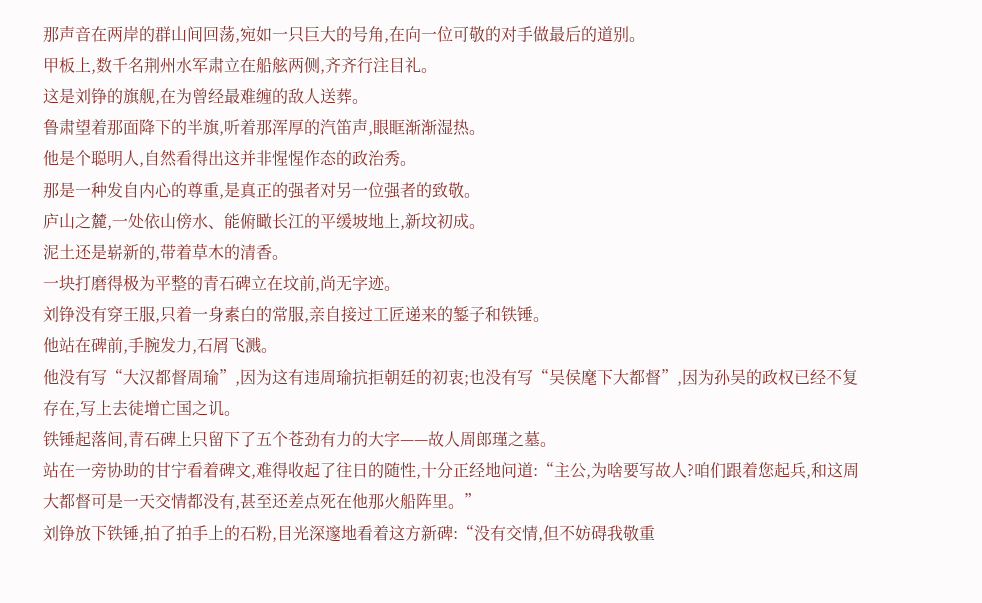那声音在两岸的群山间回荡,宛如一只巨大的号角,在向一位可敬的对手做最后的道别。
甲板上,数千名荆州水军肃立在船舷两侧,齐齐行注目礼。
这是刘铮的旗舰,在为曾经最难缠的敌人送葬。
鲁肃望着那面降下的半旗,听着那浑厚的汽笛声,眼眶渐渐湿热。
他是个聪明人,自然看得出这并非惺惺作态的政治秀。
那是一种发自内心的尊重,是真正的强者对另一位强者的致敬。
庐山之麓,一处依山傍水、能俯瞰长江的平缓坡地上,新坟初成。
泥土还是崭新的,带着草木的清香。
一块打磨得极为平整的青石碑立在坟前,尚无字迹。
刘铮没有穿王服,只着一身素白的常服,亲自接过工匠递来的錾子和铁锤。
他站在碑前,手腕发力,石屑飞溅。
他没有写“大汉都督周瑜”,因为这有违周瑜抗拒朝廷的初衷;也没有写“吴侯麾下大都督”,因为孙吴的政权已经不复存在,写上去徒增亡国之讥。
铁锤起落间,青石碑上只留下了五个苍劲有力的大字——故人周郎瑾之墓。
站在一旁协助的甘宁看着碑文,难得收起了往日的随性,十分正经地问道:“主公,为啥要写故人?咱们跟着您起兵,和这周大都督可是一天交情都没有,甚至还差点死在他那火船阵里。”
刘铮放下铁锤,拍了拍手上的石粉,目光深邃地看着这方新碑:“没有交情,但不妨碍我敬重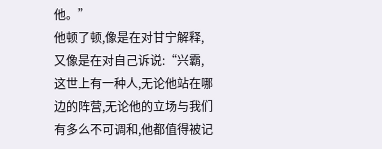他。”
他顿了顿,像是在对甘宁解释,又像是在对自己诉说:“兴霸,这世上有一种人,无论他站在哪边的阵营,无论他的立场与我们有多么不可调和,他都值得被记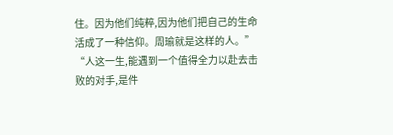住。因为他们纯粹,因为他们把自己的生命活成了一种信仰。周瑜就是这样的人。”
“人这一生,能遇到一个值得全力以赴去击败的对手,是件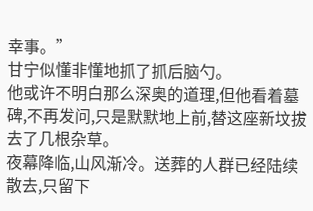幸事。”
甘宁似懂非懂地抓了抓后脑勺。
他或许不明白那么深奥的道理,但他看着墓碑,不再发问,只是默默地上前,替这座新坟拔去了几根杂草。
夜幕降临,山风渐冷。送葬的人群已经陆续散去,只留下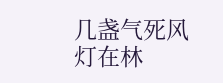几盏气死风灯在林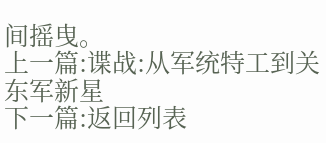间摇曳。
上一篇:谍战:从军统特工到关东军新星
下一篇:返回列表